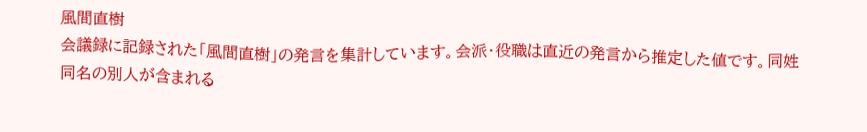風間直樹
会議録に記録された「風間直樹」の発言を集計しています。会派・役職は直近の発言から推定した値です。同姓同名の別人が含まれる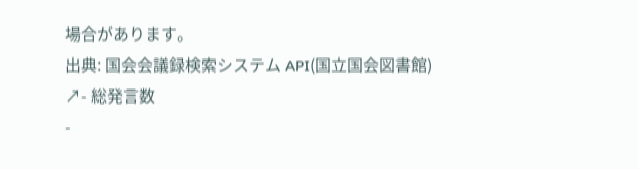場合があります。
出典: 国会会議録検索システム API(国立国会図書館) ↗- 総発言数
-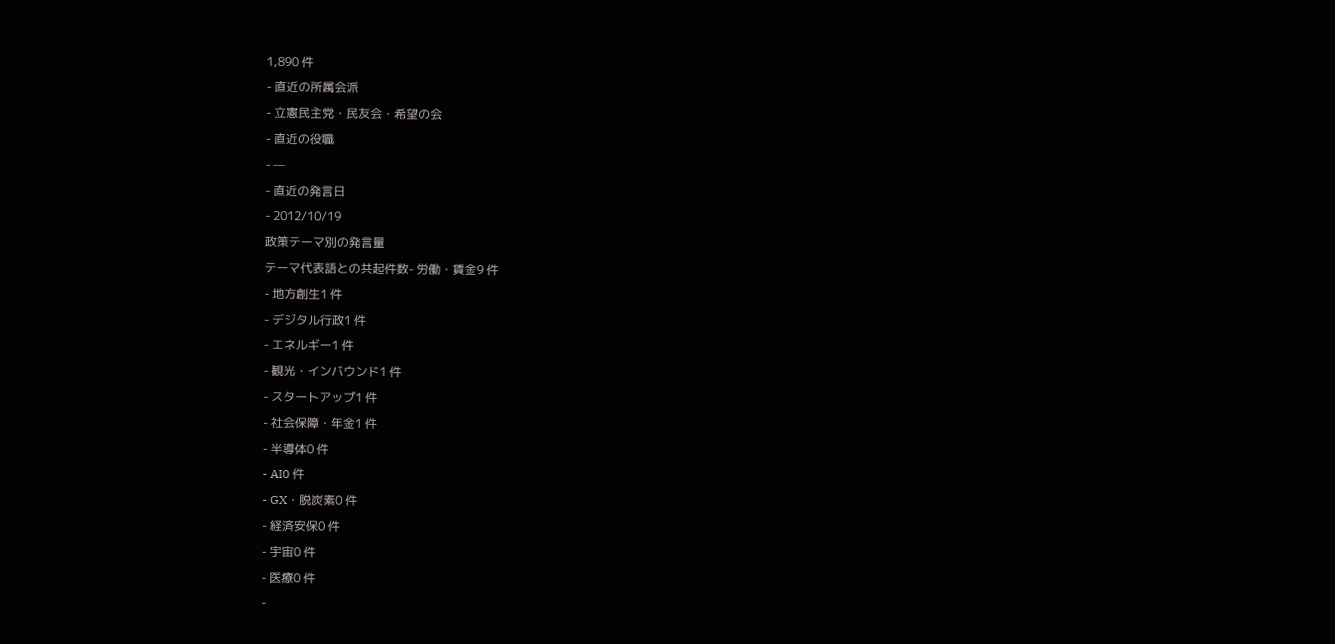1,890 件
- 直近の所属会派
- 立憲民主党・民友会・希望の会
- 直近の役職
- —
- 直近の発言日
- 2012/10/19
政策テーマ別の発言量
テーマ代表語との共起件数- 労働・賃金9 件
- 地方創生1 件
- デジタル行政1 件
- エネルギー1 件
- 観光・インバウンド1 件
- スタートアップ1 件
- 社会保障・年金1 件
- 半導体0 件
- AI0 件
- GX・脱炭素0 件
- 経済安保0 件
- 宇宙0 件
- 医療0 件
-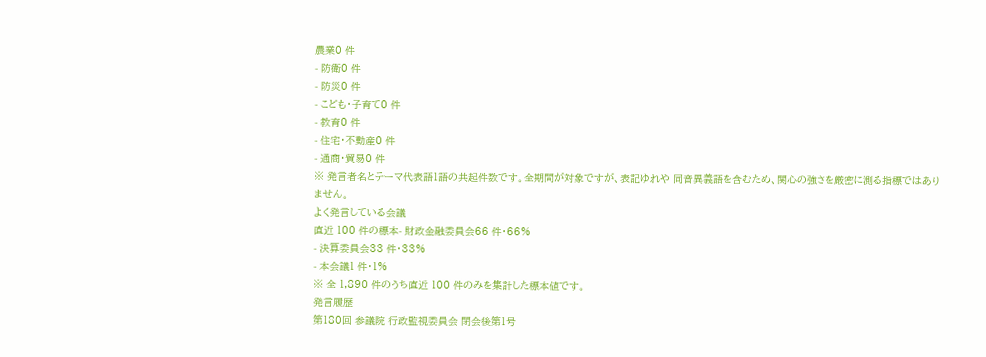農業0 件
- 防衛0 件
- 防災0 件
- こども・子育て0 件
- 教育0 件
- 住宅・不動産0 件
- 通商・貿易0 件
※ 発言者名とテーマ代表語1語の共起件数です。全期間が対象ですが、表記ゆれや 同音異義語を含むため、関心の強さを厳密に測る指標ではありません。
よく発言している会議
直近 100 件の標本- 財政金融委員会66 件・66%
- 決算委員会33 件・33%
- 本会議1 件・1%
※ 全 1,890 件のうち直近 100 件のみを集計した標本値です。
発言履歴
第180回 参議院 行政監視委員会 閉会後第1号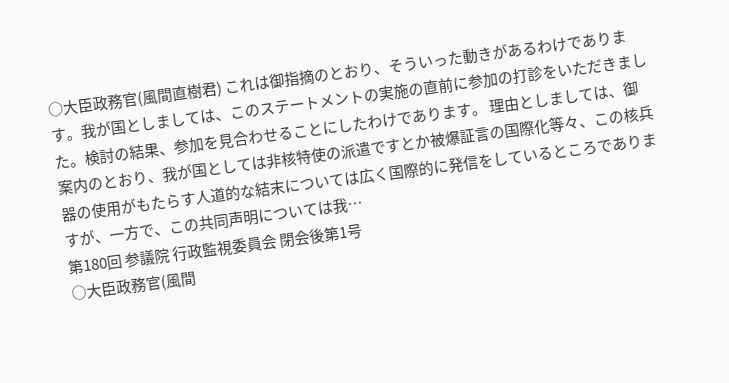○大臣政務官(風間直樹君) これは御指摘のとおり、そういった動きがあるわけであります。我が国としましては、このステートメントの実施の直前に参加の打診をいただきました。検討の結果、参加を見合わせることにしたわけであります。 理由としましては、御案内のとおり、我が国としては非核特使の派遣ですとか被爆証言の国際化等々、この核兵器の使用がもたらす人道的な結末については広く国際的に発信をしているところでありますが、一方で、この共同声明については我…
第180回 参議院 行政監視委員会 閉会後第1号
○大臣政務官(風間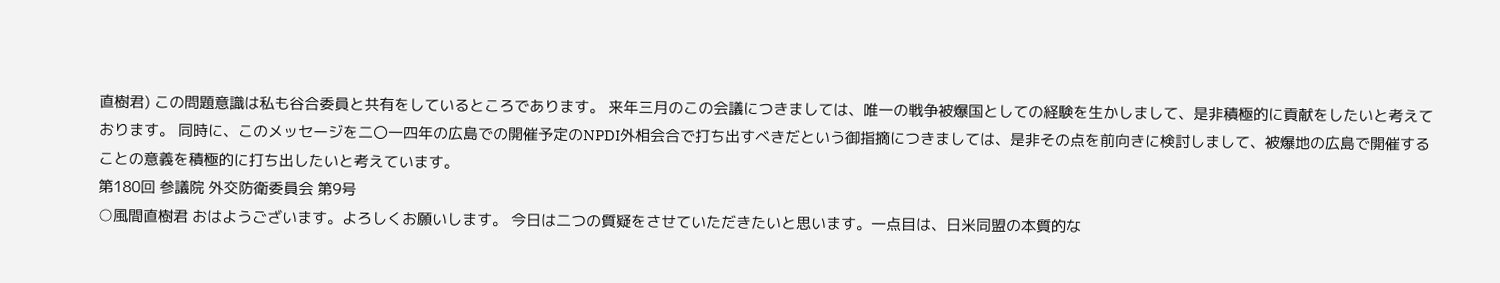直樹君) この問題意識は私も谷合委員と共有をしているところであります。 来年三月のこの会議につきましては、唯一の戦争被爆国としての経験を生かしまして、是非積極的に貢献をしたいと考えております。 同時に、このメッセージを二〇一四年の広島での開催予定のNPDI外相会合で打ち出すべきだという御指摘につきましては、是非その点を前向きに検討しまして、被爆地の広島で開催することの意義を積極的に打ち出したいと考えています。
第180回 参議院 外交防衛委員会 第9号
○風間直樹君 おはようございます。よろしくお願いします。 今日は二つの質疑をさせていただきたいと思います。一点目は、日米同盟の本質的な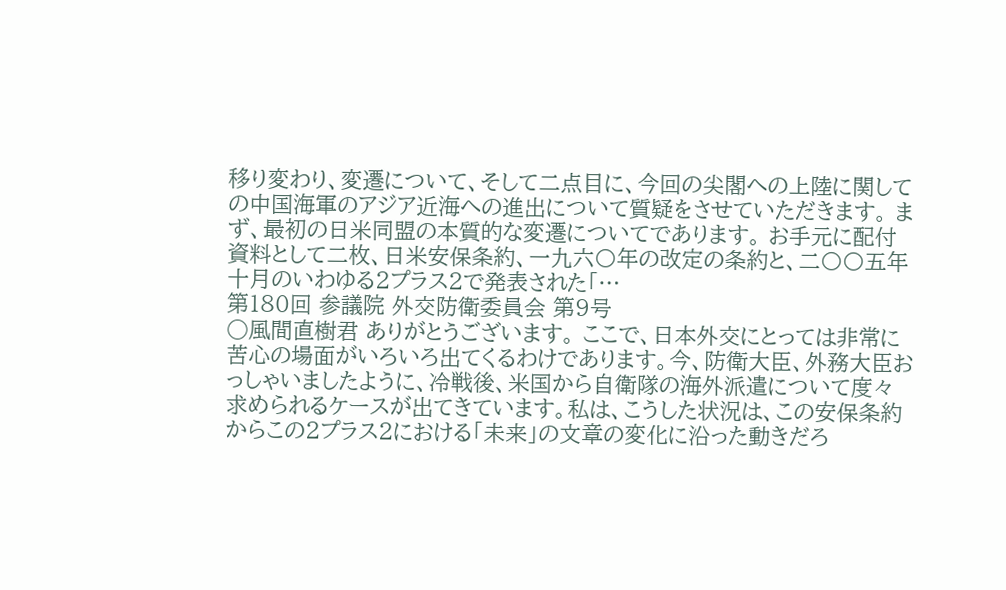移り変わり、変遷について、そして二点目に、今回の尖閣への上陸に関しての中国海軍のアジア近海への進出について質疑をさせていただきます。 まず、最初の日米同盟の本質的な変遷についてであります。 お手元に配付資料として二枚、日米安保条約、一九六〇年の改定の条約と、二〇〇五年十月のいわゆる2プラス2で発表された「…
第180回 参議院 外交防衛委員会 第9号
○風間直樹君 ありがとうございます。 ここで、日本外交にとっては非常に苦心の場面がいろいろ出てくるわけであります。今、防衛大臣、外務大臣おっしゃいましたように、冷戦後、米国から自衛隊の海外派遣について度々求められるケースが出てきています。私は、こうした状況は、この安保条約からこの2プラス2における「未来」の文章の変化に沿った動きだろ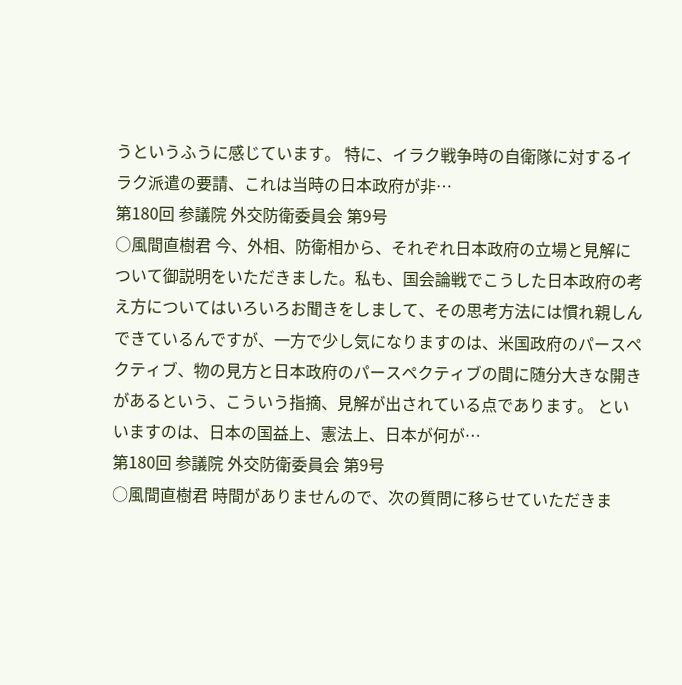うというふうに感じています。 特に、イラク戦争時の自衛隊に対するイラク派遣の要請、これは当時の日本政府が非…
第180回 参議院 外交防衛委員会 第9号
○風間直樹君 今、外相、防衛相から、それぞれ日本政府の立場と見解について御説明をいただきました。私も、国会論戦でこうした日本政府の考え方についてはいろいろお聞きをしまして、その思考方法には慣れ親しんできているんですが、一方で少し気になりますのは、米国政府のパースペクティブ、物の見方と日本政府のパースペクティブの間に随分大きな開きがあるという、こういう指摘、見解が出されている点であります。 といいますのは、日本の国益上、憲法上、日本が何が…
第180回 参議院 外交防衛委員会 第9号
○風間直樹君 時間がありませんので、次の質問に移らせていただきま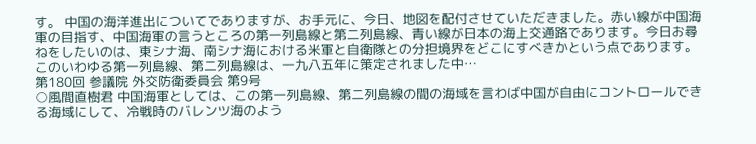す。 中国の海洋進出についてでありますが、お手元に、今日、地図を配付させていただきました。赤い線が中国海軍の目指す、中国海軍の言うところの第一列島線と第二列島線、青い線が日本の海上交通路であります。今日お尋ねをしたいのは、東シナ海、南シナ海における米軍と自衛隊との分担境界をどこにすべきかという点であります。 このいわゆる第一列島線、第二列島線は、一九八五年に策定されました中…
第180回 参議院 外交防衛委員会 第9号
○風間直樹君 中国海軍としては、この第一列島線、第二列島線の間の海域を言わば中国が自由にコントロールできる海域にして、冷戦時のバレンツ海のよう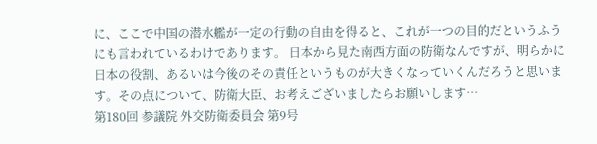に、ここで中国の潜水艦が一定の行動の自由を得ると、これが一つの目的だというふうにも言われているわけであります。 日本から見た南西方面の防衛なんですが、明らかに日本の役割、あるいは今後のその責任というものが大きくなっていくんだろうと思います。その点について、防衛大臣、お考えございましたらお願いします…
第180回 参議院 外交防衛委員会 第9号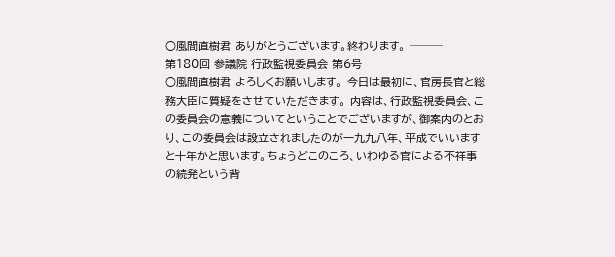○風間直樹君 ありがとうございます。終わります。 ───
第180回 参議院 行政監視委員会 第6号
○風間直樹君 よろしくお願いします。 今日は最初に、官房長官と総務大臣に質疑をさせていただきます。 内容は、行政監視委員会、この委員会の意義についてということでございますが、御案内のとおり、この委員会は設立されましたのが一九九八年、平成でいいますと十年かと思います。ちょうどこのころ、いわゆる官による不祥事の続発という背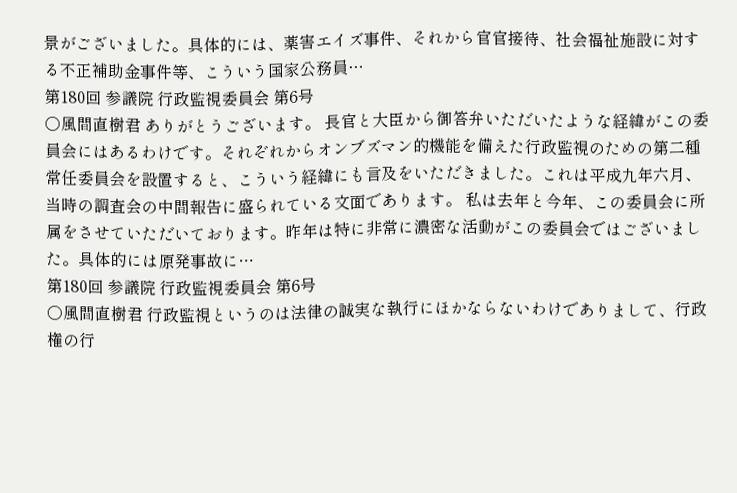景がございました。具体的には、薬害エイズ事件、それから官官接待、社会福祉施設に対する不正補助金事件等、こういう国家公務員…
第180回 参議院 行政監視委員会 第6号
○風間直樹君 ありがとうございます。 長官と大臣から御答弁いただいたような経緯がこの委員会にはあるわけです。それぞれからオンブズマン的機能を備えた行政監視のための第二種常任委員会を設置すると、こういう経緯にも言及をいただきました。これは平成九年六月、当時の調査会の中間報告に盛られている文面であります。 私は去年と今年、この委員会に所属をさせていただいております。昨年は特に非常に濃密な活動がこの委員会ではございました。具体的には原発事故に…
第180回 参議院 行政監視委員会 第6号
○風間直樹君 行政監視というのは法律の誠実な執行にほかならないわけでありまして、行政権の行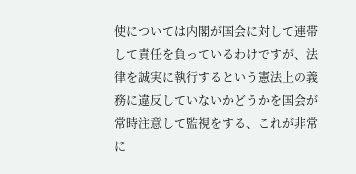使については内閣が国会に対して連帯して責任を負っているわけですが、法律を誠実に執行するという憲法上の義務に違反していないかどうかを国会が常時注意して監視をする、これが非常に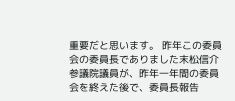重要だと思います。 昨年この委員会の委員長でありました末松信介参議院議員が、昨年一年間の委員会を終えた後で、委員長報告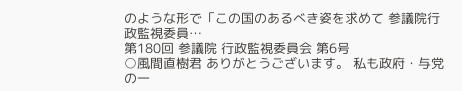のような形で「この国のあるべき姿を求めて 参議院行政監視委員…
第180回 参議院 行政監視委員会 第6号
○風間直樹君 ありがとうございます。 私も政府・与党の一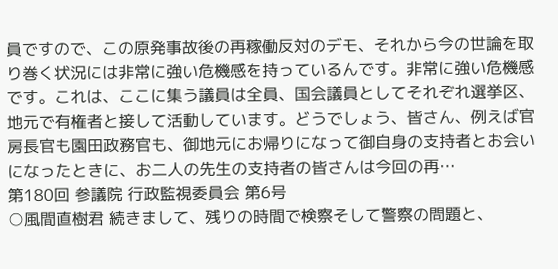員ですので、この原発事故後の再稼働反対のデモ、それから今の世論を取り巻く状況には非常に強い危機感を持っているんです。非常に強い危機感です。これは、ここに集う議員は全員、国会議員としてそれぞれ選挙区、地元で有権者と接して活動しています。どうでしょう、皆さん、例えば官房長官も園田政務官も、御地元にお帰りになって御自身の支持者とお会いになったときに、お二人の先生の支持者の皆さんは今回の再…
第180回 参議院 行政監視委員会 第6号
○風間直樹君 続きまして、残りの時間で検察そして警察の問題と、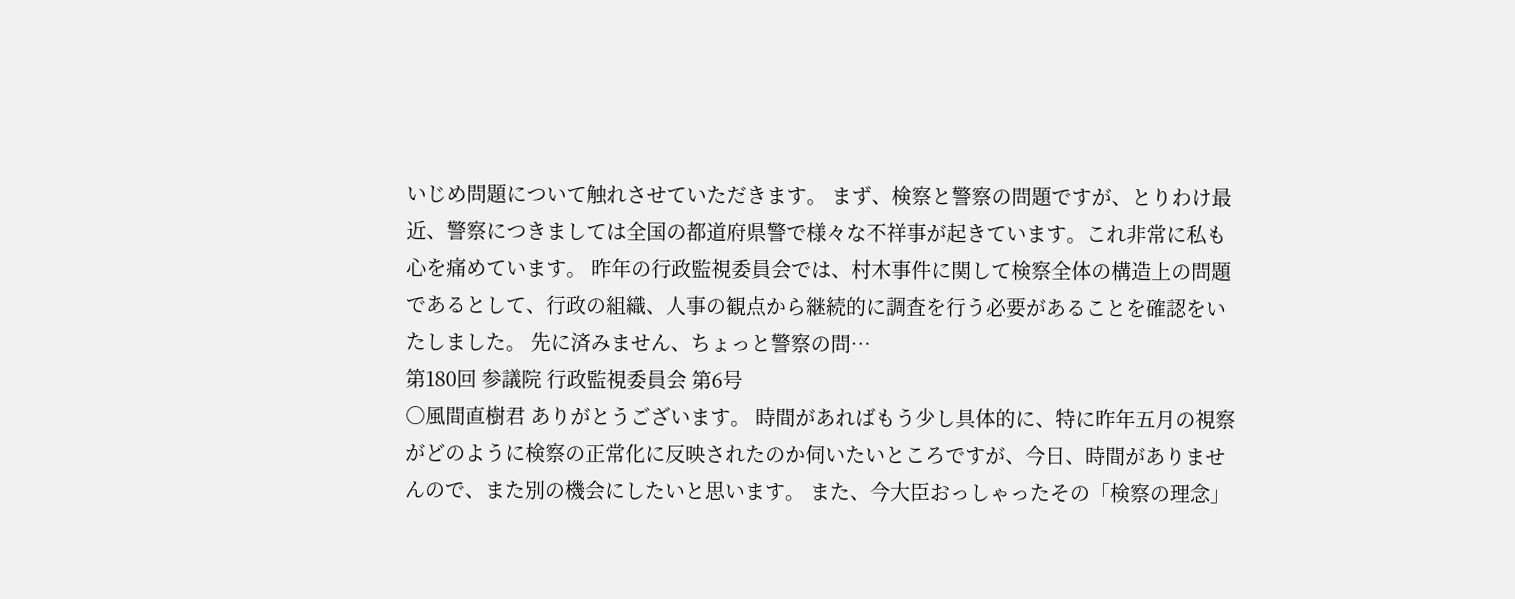いじめ問題について触れさせていただきます。 まず、検察と警察の問題ですが、とりわけ最近、警察につきましては全国の都道府県警で様々な不祥事が起きています。これ非常に私も心を痛めています。 昨年の行政監視委員会では、村木事件に関して検察全体の構造上の問題であるとして、行政の組織、人事の観点から継続的に調査を行う必要があることを確認をいたしました。 先に済みません、ちょっと警察の問…
第180回 参議院 行政監視委員会 第6号
○風間直樹君 ありがとうございます。 時間があればもう少し具体的に、特に昨年五月の視察がどのように検察の正常化に反映されたのか伺いたいところですが、今日、時間がありませんので、また別の機会にしたいと思います。 また、今大臣おっしゃったその「検察の理念」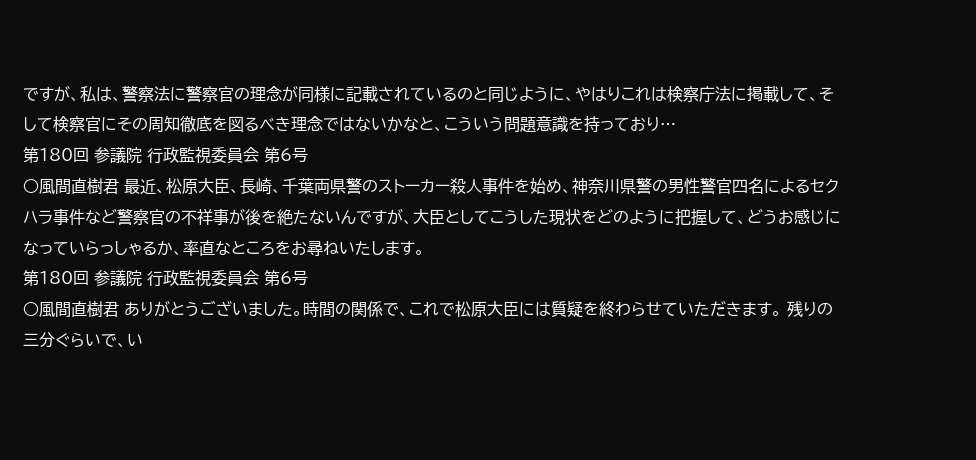ですが、私は、警察法に警察官の理念が同様に記載されているのと同じように、やはりこれは検察庁法に掲載して、そして検察官にその周知徹底を図るべき理念ではないかなと、こういう問題意識を持っており…
第180回 参議院 行政監視委員会 第6号
○風間直樹君 最近、松原大臣、長崎、千葉両県警のストーカー殺人事件を始め、神奈川県警の男性警官四名によるセクハラ事件など警察官の不祥事が後を絶たないんですが、大臣としてこうした現状をどのように把握して、どうお感じになっていらっしゃるか、率直なところをお尋ねいたします。
第180回 参議院 行政監視委員会 第6号
○風間直樹君 ありがとうございました。時間の関係で、これで松原大臣には質疑を終わらせていただきます。 残りの三分ぐらいで、い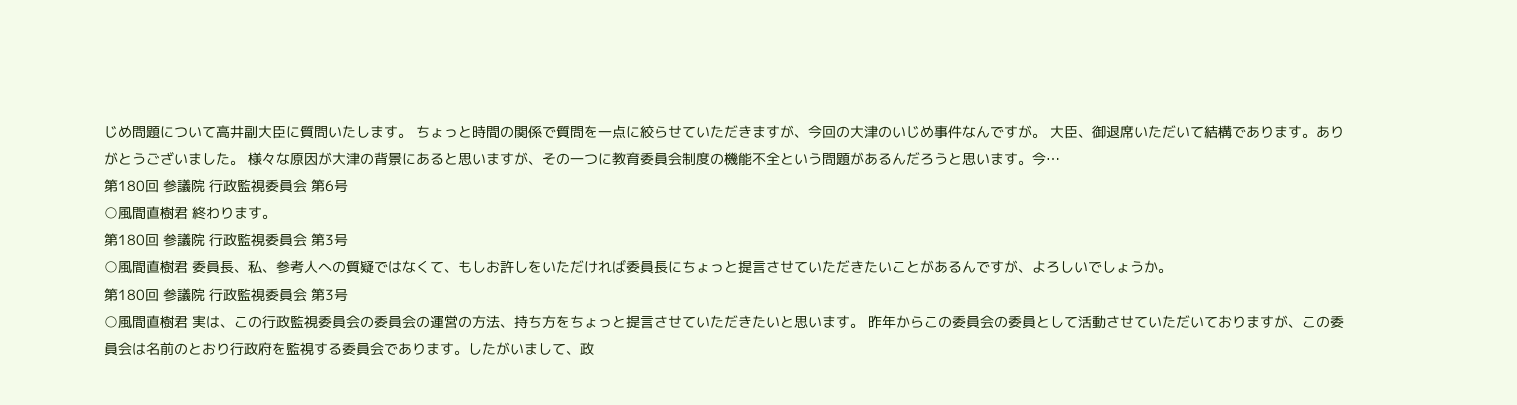じめ問題について高井副大臣に質問いたします。 ちょっと時間の関係で質問を一点に絞らせていただきますが、今回の大津のいじめ事件なんですが。 大臣、御退席いただいて結構であります。ありがとうございました。 様々な原因が大津の背景にあると思いますが、その一つに教育委員会制度の機能不全という問題があるんだろうと思います。今…
第180回 参議院 行政監視委員会 第6号
○風間直樹君 終わります。
第180回 参議院 行政監視委員会 第3号
○風間直樹君 委員長、私、参考人への質疑ではなくて、もしお許しをいただければ委員長にちょっと提言させていただきたいことがあるんですが、よろしいでしょうか。
第180回 参議院 行政監視委員会 第3号
○風間直樹君 実は、この行政監視委員会の委員会の運営の方法、持ち方をちょっと提言させていただきたいと思います。 昨年からこの委員会の委員として活動させていただいておりますが、この委員会は名前のとおり行政府を監視する委員会であります。したがいまして、政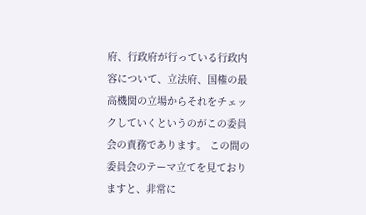府、行政府が行っている行政内容について、立法府、国権の最高機関の立場からそれをチェックしていくというのがこの委員会の責務であります。 この間の委員会のテーマ立てを見ておりますと、非常に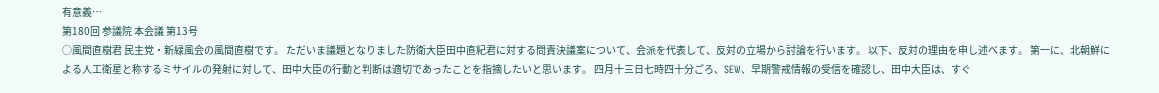有意義…
第180回 参議院 本会議 第13号
○風間直樹君 民主党・新緑風会の風間直樹です。 ただいま議題となりました防衛大臣田中直紀君に対する問責決議案について、会派を代表して、反対の立場から討論を行います。 以下、反対の理由を申し述べます。 第一に、北朝鮮による人工衛星と称するミサイルの発射に対して、田中大臣の行動と判断は適切であったことを指摘したいと思います。 四月十三日七時四十分ごろ、SEW、早期警戒情報の受信を確認し、田中大臣は、すぐ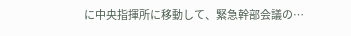に中央指揮所に移動して、緊急幹部会議の…